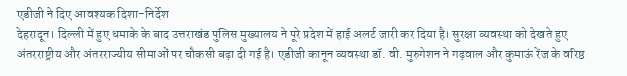एडीजी ने दिए आवश्यक दिशा-निर्देश
देहरादून। दिल्ली में हुए धमाके के बाद उत्तराखंड पुलिस मुख्यालय ने पूरे प्रदेश में हाई अलर्ट जारी कर दिया है। सुरक्षा व्यवस्था को देखते हुए अंतरराष्ट्रीय और अंतरराज्यीय सीमाओं पर चौकसी बढ़ा दी गई है। एडीजी कानून व्यवस्था डॉ. वी. मुरुगेशन ने गढ़वाल और कुमाऊं रेंज के वरिष्ठ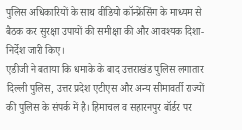पुलिस अधिकारियों के साथ वीडियो कॉन्फ्रेंसिंग के माध्यम से बैठक कर सुरक्षा उपायों की समीक्षा की और आवश्यक दिशा-निर्देश जारी किए।
एडीजी ने बताया कि धमाके के बाद उत्तराखंड पुलिस लगातार दिल्ली पुलिस, उत्तर प्रदेश एटीएस और अन्य सीमावर्ती राज्यों की पुलिस के संपर्क में है। हिमाचल व सहारनपुर बॉर्डर पर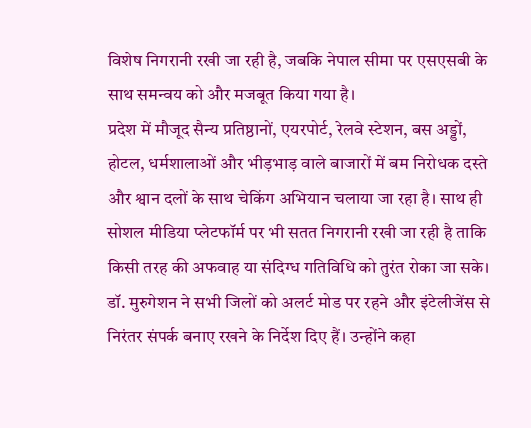विशेष निगरानी रखी जा रही है, जबकि नेपाल सीमा पर एसएसबी के साथ समन्वय को और मजबूत किया गया है।
प्रदेश में मौजूद सैन्य प्रतिष्ठानों, एयरपोर्ट, रेलवे स्टेशन, बस अड्डों, होटल, धर्मशालाओं और भीड़भाड़ वाले बाजारों में बम निरोधक दस्ते और श्वान दलों के साथ चेकिंग अभियान चलाया जा रहा है। साथ ही सोशल मीडिया प्लेटफॉर्म पर भी सतत निगरानी रखी जा रही है ताकि किसी तरह की अफवाह या संदिग्ध गतिविधि को तुरंत रोका जा सके।
डॉ. मुरुगेशन ने सभी जिलों को अलर्ट मोड पर रहने और इंटेलीजेंस से निरंतर संपर्क बनाए रखने के निर्देश दिए हैं। उन्होंने कहा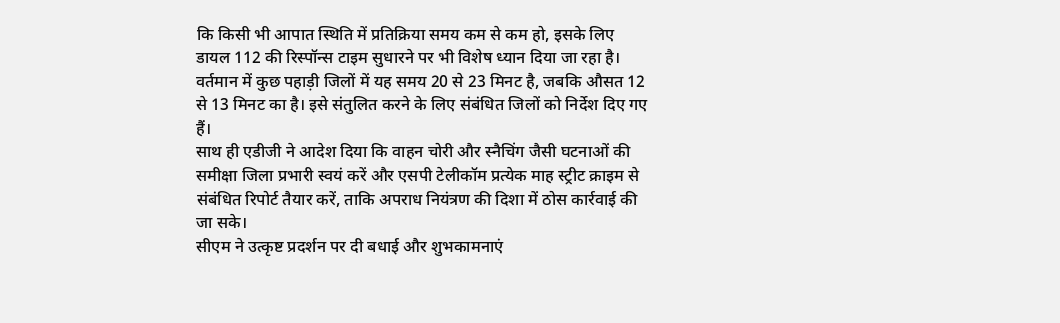कि किसी भी आपात स्थिति में प्रतिक्रिया समय कम से कम हो, इसके लिए डायल 112 की रिस्पॉन्स टाइम सुधारने पर भी विशेष ध्यान दिया जा रहा है। वर्तमान में कुछ पहाड़ी जिलों में यह समय 20 से 23 मिनट है, जबकि औसत 12 से 13 मिनट का है। इसे संतुलित करने के लिए संबंधित जिलों को निर्देश दिए गए हैं।
साथ ही एडीजी ने आदेश दिया कि वाहन चोरी और स्नैचिंग जैसी घटनाओं की समीक्षा जिला प्रभारी स्वयं करें और एसपी टेलीकॉम प्रत्येक माह स्ट्रीट क्राइम से संबंधित रिपोर्ट तैयार करें, ताकि अपराध नियंत्रण की दिशा में ठोस कार्रवाई की जा सके।
सीएम ने उत्कृष्ट प्रदर्शन पर दी बधाई और शुभकामनाएं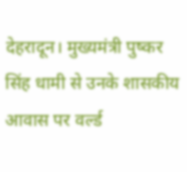देहरादून। मुख्यमंत्री पुष्कर सिंह धामी से उनके शासकीय आवास पर वर्ल्ड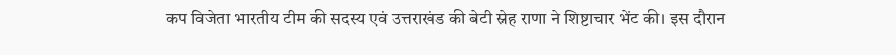कप विजेता भारतीय टीम की सदस्य एवं उत्तराखंड की बेटी स्नेह राणा ने शिष्टाचार भेंट की। इस दौरान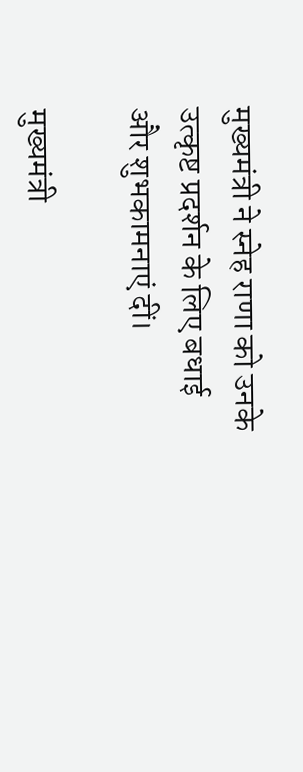मुख्यमंत्री ने स्नेह राणा को उनके उत्कृष्ट प्रदर्शन के लिए बधाई और शुभकामनाएं दीं।

मुख्यमंत्री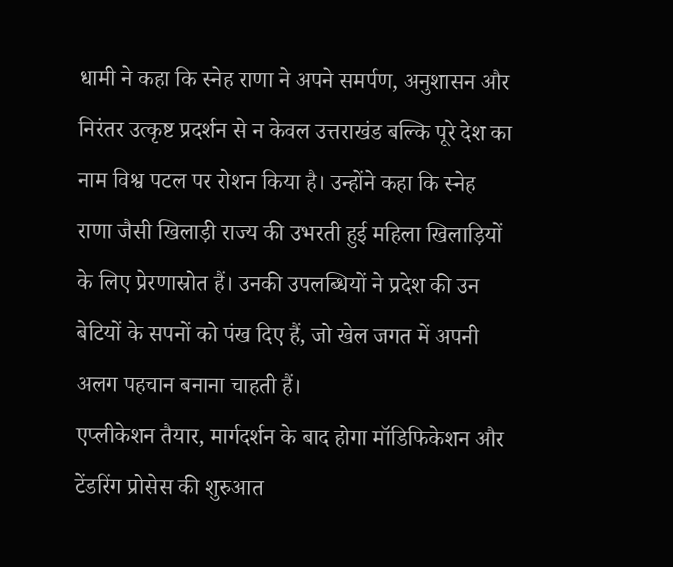धामी ने कहा कि स्नेह राणा ने अपने समर्पण, अनुशासन और निरंतर उत्कृष्ट प्रदर्शन से न केवल उत्तराखंड बल्कि पूरे देश का नाम विश्व पटल पर रोशन किया है। उन्होंने कहा कि स्नेह राणा जैसी खिलाड़ी राज्य की उभरती हुई महिला खिलाड़ियों के लिए प्रेरणास्रोत हैं। उनकी उपलब्धियों ने प्रदेश की उन बेटियों के सपनों को पंख दिए हैं, जो खेल जगत में अपनी अलग पहचान बनाना चाहती हैं।
एप्लीकेशन तैयार, मार्गदर्शन के बाद होगा मॉडिफिकेशन और टेंडरिंग प्रोसेस की शुरुआत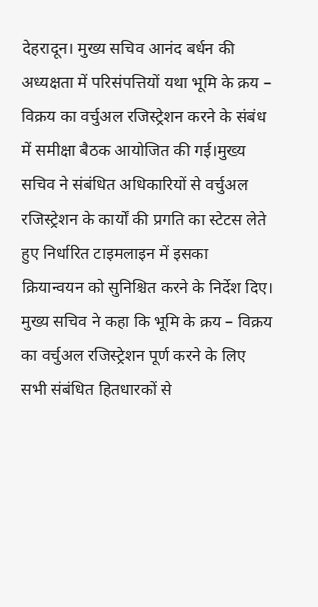देहरादून। मुख्य सचिव आनंद बर्धन की अध्यक्षता में परिसंपत्तियों यथा भूमि के क्रय – विक्रय का वर्चुअल रजिस्ट्रेशन करने के संबंध में समीक्षा बैठक आयोजित की गई।मुख्य सचिव ने संबंधित अधिकारियों से वर्चुअल रजिस्ट्रेशन के कार्यों की प्रगति का स्टेटस लेते हुए निर्धारित टाइमलाइन में इसका क्रियान्वयन को सुनिश्चित करने के निर्देश दिए। मुख्य सचिव ने कहा कि भूमि के क्रय – विक्रय का वर्चुअल रजिस्ट्रेशन पूर्ण करने के लिए सभी संबंधित हितधारकों से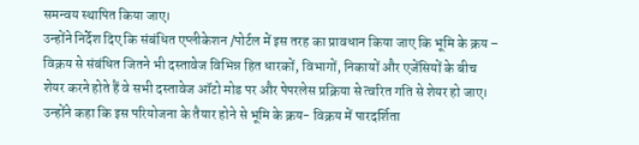समन्वय स्थापित किया जाए।
उन्होंने निर्देश दिए कि संबंधित एप्लीकेशन /पोर्टल में इस तरह का प्रावधान किया जाए कि भूमि के क्रय – विक्रय से संबंधित जितने भी दस्तावेज विभिन्न हित धारकों, विभागों, निकायों और एजेंसियों के बीच शेयर करने होते हैं वे सभी दस्तावेज ऑटो मोड पर और पेपरलेस प्रक्रिया से त्वरित गति से शेयर हो जाए।
उन्होंने कहा कि इस परियोजना के तैयार होने से भूमि के क्रय- विक्रय में पारदर्शिता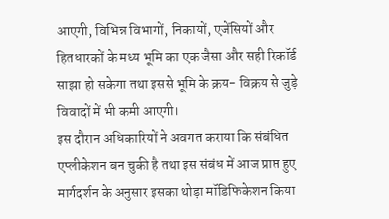आएगी, विभिन्न विभागों, निकायों, एजेंसियों और हितधारकों के मध्य भूमि का एक जैसा और सही रिकॉर्ड साझा हो सकेगा तथा इससे भूमि के क्रय- विक्रय से जुड़े विवादों में भी कमी आएगी।
इस दौरान अधिकारियों ने अवगत कराया कि संबंधित एप्लीकेशन बन चुकी है तथा इस संबंध में आज प्राप्त हुए मार्गदर्शन के अनुसार इसका थोड़ा मॉडिफिकेशन किया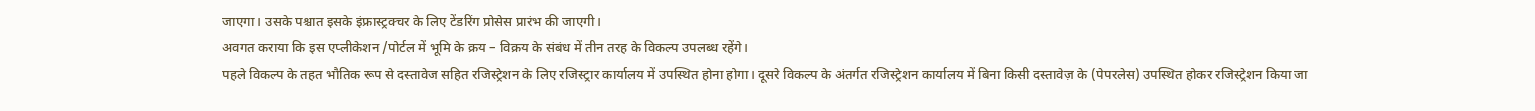जाएगा। उसके पश्चात इसके इंफ्रास्ट्रक्चर के लिए टेंडरिंग प्रोसेस प्रारंभ की जाएगी।
अवगत कराया कि इस एप्लीकेशन /पोर्टल में भूमि के क्रय – विक्रय के संबंध में तीन तरह के विकल्प उपलब्ध रहेंगे।
पहले विकल्प के तहत भौतिक रूप से दस्तावेज सहित रजिस्ट्रेशन के लिए रजिस्ट्रार कार्यालय में उपस्थित होना होगा। दूसरे विकल्प के अंतर्गत रजिस्ट्रेशन कार्यालय में बिना किसी दस्तावेज़ के (पेपरलेस) उपस्थित होकर रजिस्ट्रेशन किया जा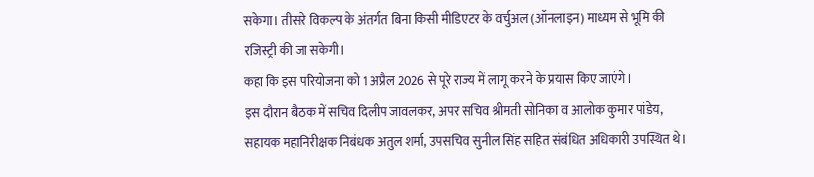सकेगा। तीसरे विकल्प के अंतर्गत बिना किसी मीडिएटर के वर्चुअल (ऑनलाइन) माध्यम से भूमि की रजिस्ट्री की जा सकेगी।
कहा कि इस परियोजना को 1 अप्रैल 2026 से पूरे राज्य में लागू करने के प्रयास किए जाएंगे।
इस दौरान बैठक में सचिव दिलीप जावलकर, अपर सचिव श्रीमती सोनिका व आलोक कुमार पांडेय, सहायक महानिरीक्षक निबंधक अतुल शर्मा, उपसचिव सुनील सिंह सहित संबंधित अधिकारी उपस्थित थे।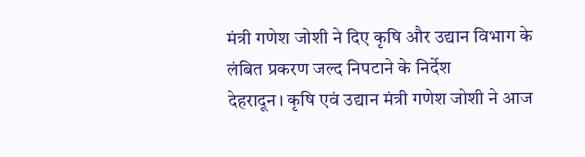मंत्री गणेश जोशी ने दिए कृषि और उद्यान विभाग के लंबित प्रकरण जल्द निपटाने के निर्देश
देहरादून। कृषि एवं उद्यान मंत्री गणेश जोशी ने आज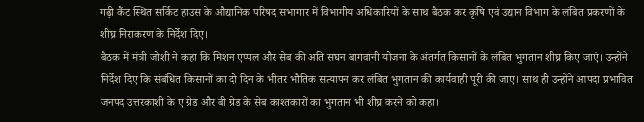गढ़ी कैंट स्थित सर्किट हाउस के औद्यानिक परिषद सभागार में विभागीय अधिकारियों के साथ बैठक कर कृषि एवं उद्यान विभाग के लंबित प्रकरणों के शीघ्र निराकरण के निर्देश दिए।
बैठक में मंत्री जोशी ने कहा कि मिशन एप्पल और सेब की अति सघन बागवानी योजना के अंतर्गत किसानों के लंबित भुगतान शीघ्र किए जाएं। उन्होंने निर्देश दिए कि संबंधित किसानों का दो दिन के भीतर भौतिक सत्यापन कर लंबित भुगतान की कार्यवाही पूरी की जाए। साथ ही उन्होंने आपदा प्रभावित जनपद उत्तरकाशी के ए ग्रेड और बी ग्रेड के सेब काश्तकारों का भुगतान भी शीघ्र करने को कहा।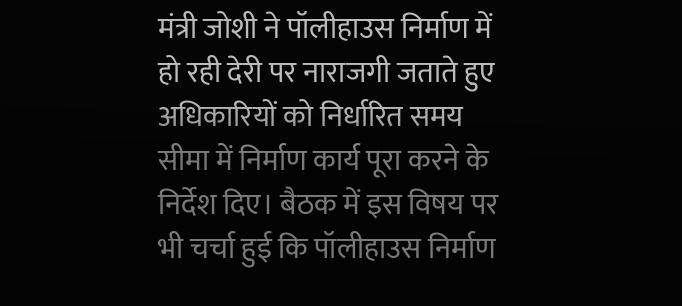मंत्री जोशी ने पॉलीहाउस निर्माण में हो रही देरी पर नाराजगी जताते हुए अधिकारियों को निर्धारित समय सीमा में निर्माण कार्य पूरा करने के निर्देश दिए। बैठक में इस विषय पर भी चर्चा हुई कि पॉलीहाउस निर्माण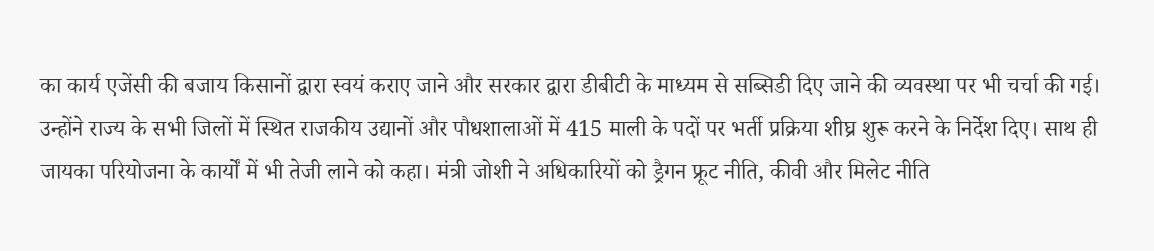का कार्य एजेंसी की बजाय किसानों द्वारा स्वयं कराए जाने और सरकार द्वारा डीबीटी के माध्यम से सब्सिडी दिए जाने की व्यवस्था पर भी चर्चा की गई।
उन्होंने राज्य के सभी जिलों में स्थित राजकीय उद्यानों और पौधशालाओं में 415 माली के पदों पर भर्ती प्रक्रिया शीघ्र शुरू करने के निर्देश दिए। साथ ही जायका परियोजना के कार्यों में भी तेजी लाने को कहा। मंत्री जोशी ने अधिकारियों को ड्रैगन फ्रूट नीति, कीवी और मिलेट नीति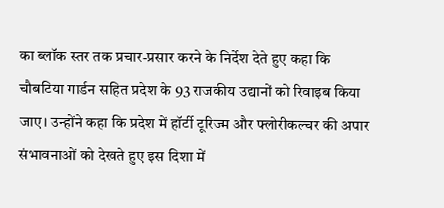का ब्लॉक स्तर तक प्रचार-प्रसार करने के निर्देश देते हुए कहा कि चौबटिया गार्डन सहित प्रदेश के 93 राजकीय उद्यानों को रिवाइब किया जाए। उन्होंने कहा कि प्रदेश में हॉर्टी टूरिज्म और फ्लोरीकल्चर की अपार संभावनाओं को देखते हुए इस दिशा में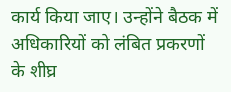कार्य किया जाए। उन्होंने बैठक में अधिकारियों को लंबित प्रकरणों के शीघ्र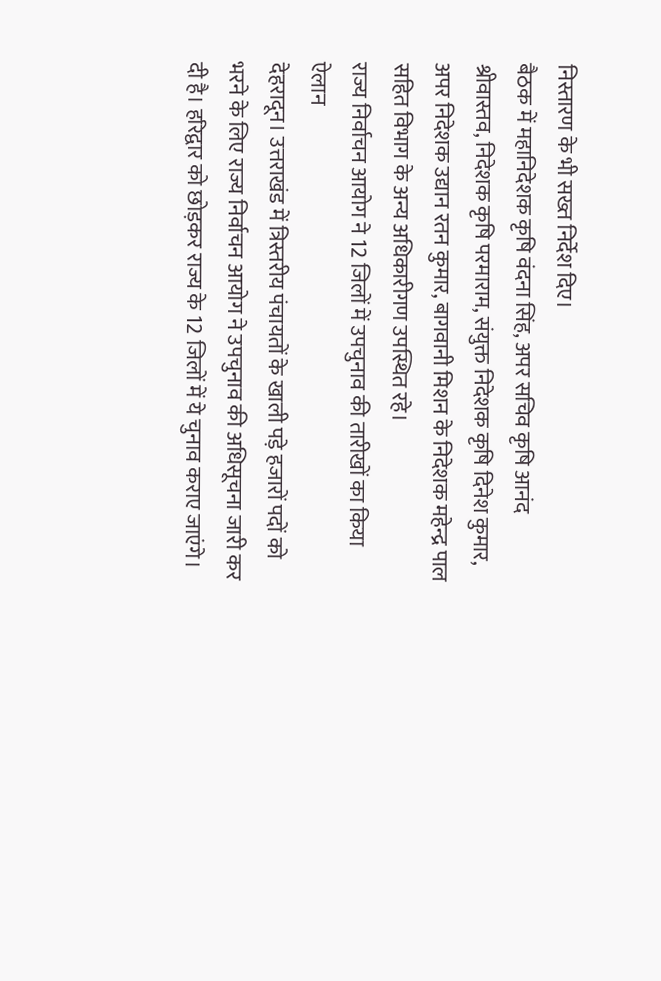निस्तारण के भी सख्त निर्देश दिए।
बैठक में महानिदेशक कृषि वंदना सिंह, अपर सचिव कृषि आनंद श्रीवास्तव, निदेशक कृषि परमाराम, संयुक्त निदेशक कृषि दिनेश कुमार, अपर निदेशक उद्यान रतन कुमार, बागवानी मिशन के निदेशक महेन्द्र पाल सहित विभाग के अन्य अधिकारीगण उपस्थित रहे।
राज्य निर्वाचन आयोग ने 12 जिलों में उपचुनाव की तारीखों का किया ऐलान
देहरादून। उत्तराखंड में त्रिस्तरीय पंचायतों के खाली पड़े हजारों पदों को भरने के लिए राज्य निर्वाचन आयोग ने उपचुनाव की अधिसूचना जारी कर दी है। हरिद्वार को छोड़कर राज्य के 12 जिलों में ये चुनाव कराए जाएंगे।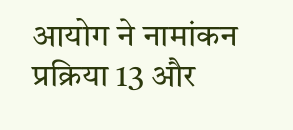आयोग ने नामांकन प्रक्रिया 13 और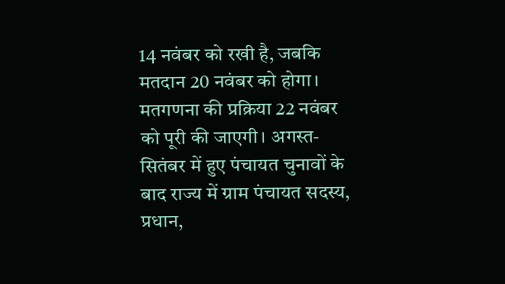14 नवंबर को रखी है, जबकि मतदान 20 नवंबर को होगा। मतगणना की प्रक्रिया 22 नवंबर को पूरी की जाएगी। अगस्त-सितंबर में हुए पंचायत चुनावों के बाद राज्य में ग्राम पंचायत सदस्य, प्रधान,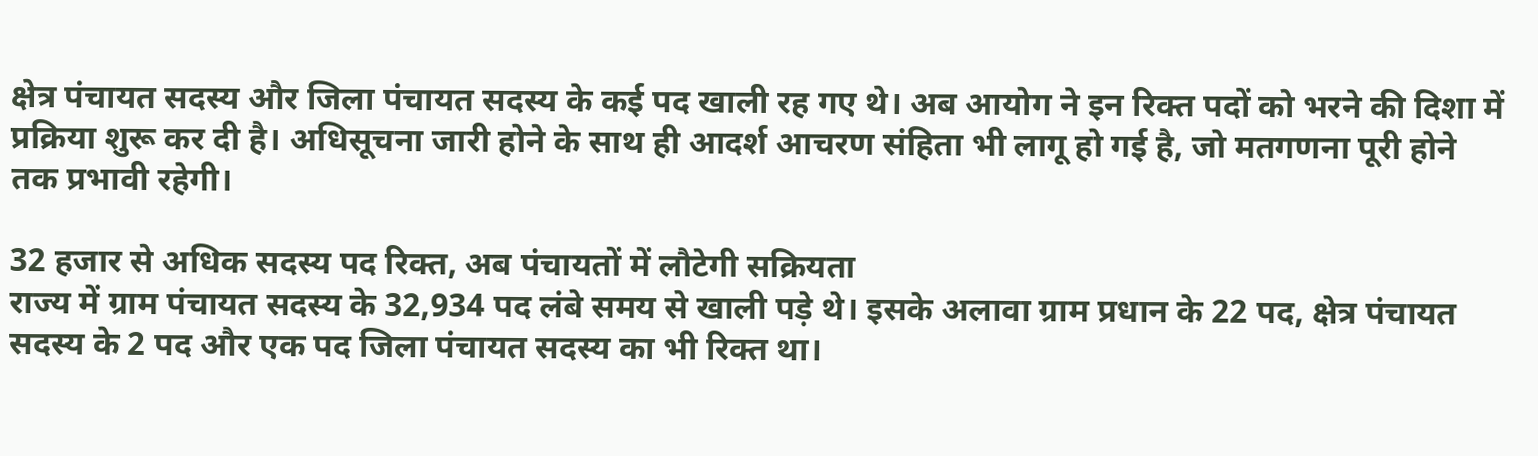क्षेत्र पंचायत सदस्य और जिला पंचायत सदस्य के कई पद खाली रह गए थे। अब आयोग ने इन रिक्त पदों को भरने की दिशा में प्रक्रिया शुरू कर दी है। अधिसूचना जारी होने के साथ ही आदर्श आचरण संहिता भी लागू हो गई है, जो मतगणना पूरी होने तक प्रभावी रहेगी।

32 हजार से अधिक सदस्य पद रिक्त, अब पंचायतों में लौटेगी सक्रियता
राज्य में ग्राम पंचायत सदस्य के 32,934 पद लंबे समय से खाली पड़े थे। इसके अलावा ग्राम प्रधान के 22 पद, क्षेत्र पंचायत सदस्य के 2 पद और एक पद जिला पंचायत सदस्य का भी रिक्त था।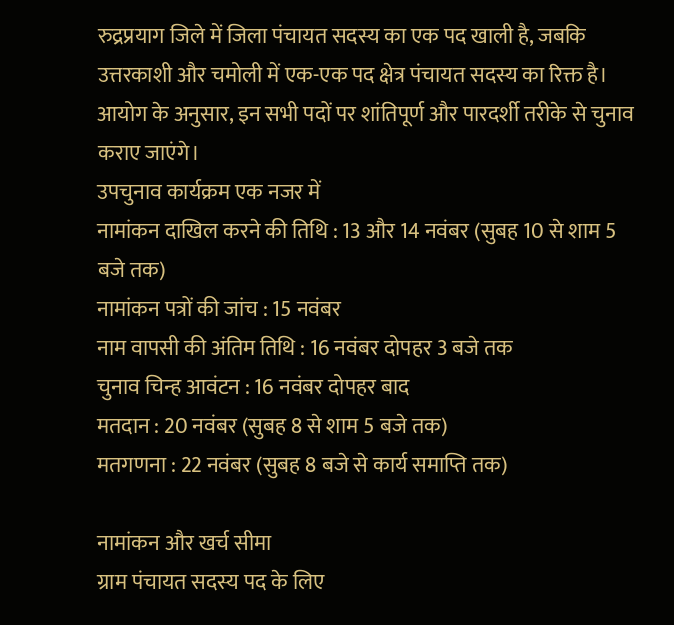रुद्रप्रयाग जिले में जिला पंचायत सदस्य का एक पद खाली है, जबकि उत्तरकाशी और चमोली में एक-एक पद क्षेत्र पंचायत सदस्य का रिक्त है। आयोग के अनुसार, इन सभी पदों पर शांतिपूर्ण और पारदर्शी तरीके से चुनाव कराए जाएंगे।
उपचुनाव कार्यक्रम एक नजर में
नामांकन दाखिल करने की तिथि : 13 और 14 नवंबर (सुबह 10 से शाम 5 बजे तक)
नामांकन पत्रों की जांच : 15 नवंबर
नाम वापसी की अंतिम तिथि : 16 नवंबर दोपहर 3 बजे तक
चुनाव चिन्ह आवंटन : 16 नवंबर दोपहर बाद
मतदान : 20 नवंबर (सुबह 8 से शाम 5 बजे तक)
मतगणना : 22 नवंबर (सुबह 8 बजे से कार्य समाप्ति तक)

नामांकन और खर्च सीमा
ग्राम पंचायत सदस्य पद के लिए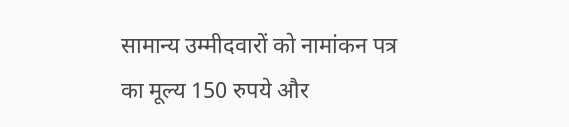सामान्य उम्मीदवारों को नामांकन पत्र का मूल्य 150 रुपये और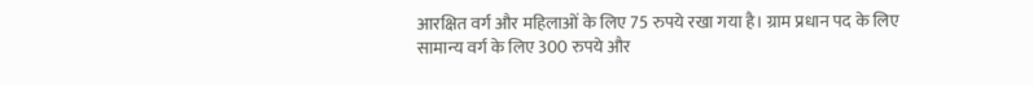आरक्षित वर्ग और महिलाओं के लिए 75 रुपये रखा गया है। ग्राम प्रधान पद के लिए सामान्य वर्ग के लिए 300 रुपये और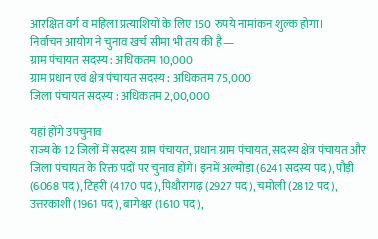आरक्षित वर्ग व महिला प्रत्याशियों के लिए 150 रुपये नामांकन शुल्क होगा।
निर्वाचन आयोग ने चुनाव खर्च सीमा भी तय की है—
ग्राम पंचायत सदस्य : अधिकतम 10,000
ग्राम प्रधान एवं क्षेत्र पंचायत सदस्य : अधिकतम 75,000
जिला पंचायत सदस्य : अधिकतम 2,00,000

यहां होंगे उपचुनाव
राज्य के 12 जिलों में सदस्य ग्राम पंचायत, प्रधान ग्राम पंचायत, सदस्य क्षेत्र पंचायत और जिला पंचायत के रिक्त पदों पर चुनाव होंगे। इनमें अल्मोड़ा (6241 सदस्य पद), पौड़ी (6068 पद), टिहरी (4170 पद), पिथौरागढ़ (2927 पद), चमोली (2812 पद), उत्तरकाशी (1961 पद), बागेश्वर (1610 पद),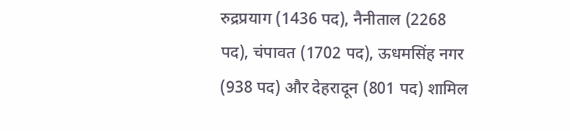रुद्रप्रयाग (1436 पद), नैनीताल (2268 पद), चंपावत (1702 पद), ऊधमसिंह नगर (938 पद) और देहरादून (801 पद) शामिल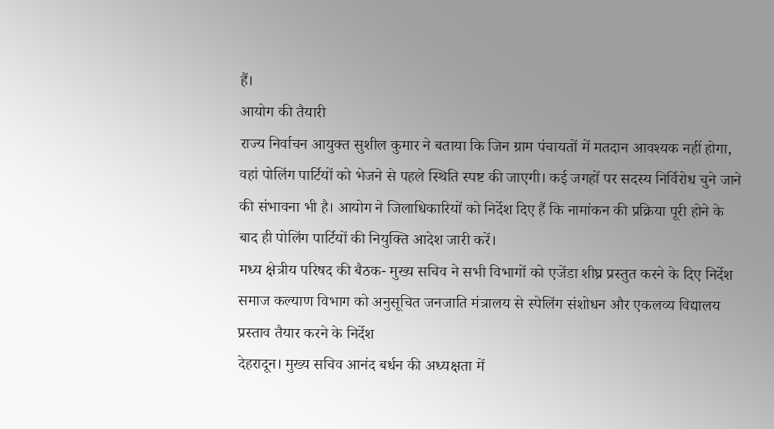हैं।
आयोग की तैयारी
राज्य निर्वाचन आयुक्त सुशील कुमार ने बताया कि जिन ग्राम पंचायतों में मतदान आवश्यक नहीं होगा, वहां पोलिंग पार्टियों को भेजने से पहले स्थिति स्पष्ट की जाएगी। कई जगहों पर सदस्य निर्विरोध चुने जाने की संभावना भी है। आयोग ने जिलाधिकारियों को निर्देश दिए हैं कि नामांकन की प्रक्रिया पूरी होने के बाद ही पोलिंग पार्टियों की नियुक्ति आदेश जारी करें।
मध्य क्षेत्रीय परिषद की बैठक- मुख्य सचिव ने सभी विभागों को एजेंडा शीघ्र प्रस्तुत करने के दिए निर्देश
समाज कल्याण विभाग को अनुसूचित जनजाति मंत्रालय से स्पेलिंग संशोधन और एकलव्य विद्यालय प्रस्ताव तैयार करने के निर्देश
देहरादून। मुख्य सचिव आनंद बर्धन की अध्यक्षता में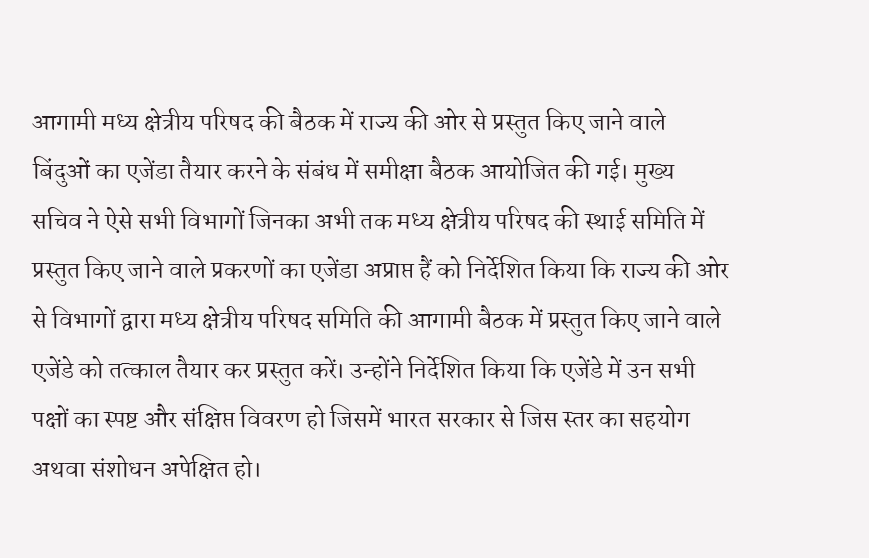आगामी मध्य क्षेत्रीय परिषद की बैठक में राज्य की ओर से प्रस्तुत किए जाने वाले बिंदुओं का एजेंडा तैयार करने के संबंध में समीक्षा बैठक आयोजित की गई। मुख्य सचिव ने ऐसे सभी विभागों जिनका अभी तक मध्य क्षेत्रीय परिषद की स्थाई समिति में प्रस्तुत किए जाने वाले प्रकरणों का एजेंडा अप्राप्त हैं को निर्देशित किया कि राज्य की ओर से विभागों द्वारा मध्य क्षेत्रीय परिषद समिति की आगामी बैठक में प्रस्तुत किए जाने वाले एजेंडे को तत्काल तैयार कर प्रस्तुत करें। उन्होंने निर्देशित किया कि एजेंडे में उन सभी पक्षों का स्पष्ट और संक्षिप्त विवरण हो जिसमें भारत सरकार से जिस स्तर का सहयोग अथवा संशोधन अपेक्षित हो।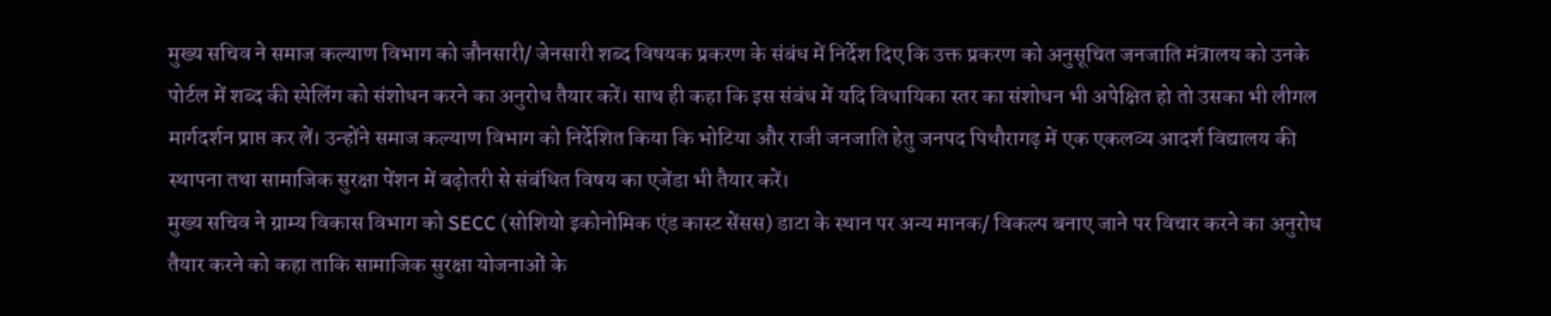मुख्य सचिव ने समाज कल्याण विभाग को जौनसारी/ जेनसारी शब्द विषयक प्रकरण के संबंध में निर्देश दिए कि उक्त प्रकरण को अनुसूचित जनजाति मंत्रालय को उनके पोर्टल में शब्द की स्पेलिंग को संशोधन करने का अनुरोध तैयार करें। साथ ही कहा कि इस संबंध में यदि विधायिका स्तर का संशोधन भी अपेक्षित हो तो उसका भी लीगल मार्गदर्शन प्राप्त कर लें। उन्होंने समाज कल्याण विभाग को निर्देशित किया कि भोटिया और राजी जनजाति हेतु जनपद पिथौरागढ़ में एक एकलव्य आदर्श विद्यालय की स्थापना तथा सामाजिक सुरक्षा पेंशन में बढ़ोतरी से संबंधित विषय का एजेंडा भी तैयार करें।
मुख्य सचिव ने ग्राम्य विकास विभाग को SECC (सोशियो इकोनोमिक एंड कास्ट सेंसस) डाटा के स्थान पर अन्य मानक/ विकल्प बनाए जाने पर विचार करने का अनुरोध तैयार करने को कहा ताकि सामाजिक सुरक्षा योजनाओं के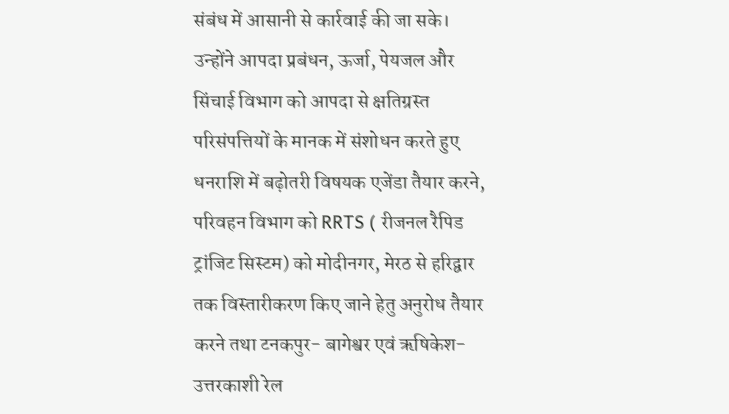संबंध में आसानी से कार्रवाई की जा सके।
उन्होंने आपदा प्रबंधन, ऊर्जा, पेयजल और सिंचाई विभाग को आपदा से क्षतिग्रस्त परिसंपत्तियों के मानक में संशोधन करते हुए धनराशि में बढ़ोतरी विषयक एजेंडा तैयार करने, परिवहन विभाग को RRTS ( रीजनल रैपिड ट्रांजिट सिस्टम) को मोदीनगर, मेरठ से हरिद्वार तक विस्तारीकरण किए जाने हेतु अनुरोध तैयार करने तथा टनकपुर- बागेश्वर एवं ऋषिकेश- उत्तरकाशी रेल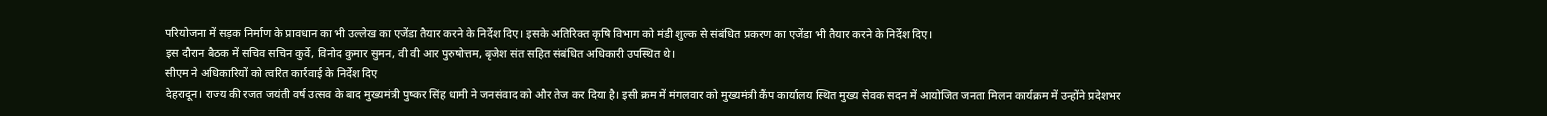परियोजना में सड़क निर्माण के प्रावधान का भी उल्लेख का एजेंडा तैयार करने के निर्देश दिए। इसके अतिरिक्त कृषि विभाग को मंडी शुल्क से संबंधित प्रकरण का एजेंडा भी तैयार करने के निर्देश दिए।
इस दौरान बैठक में सचिव सचिन कुर्वे, विनोद कुमार सुमन, वी वी आर पुरुषोत्तम, बृजेश संत सहित संबंधित अधिकारी उपस्थित थे।
सीएम ने अधिकारियों को त्वरित कार्रवाई के निर्देश दिए
देहरादून। राज्य की रजत जयंती वर्ष उत्सव के बाद मुख्यमंत्री पुष्कर सिंह धामी ने जनसंवाद को और तेज कर दिया है। इसी क्रम में मंगलवार को मुख्यमंत्री कैंप कार्यालय स्थित मुख्य सेवक सदन में आयोजित जनता मिलन कार्यक्रम में उन्होंने प्रदेशभर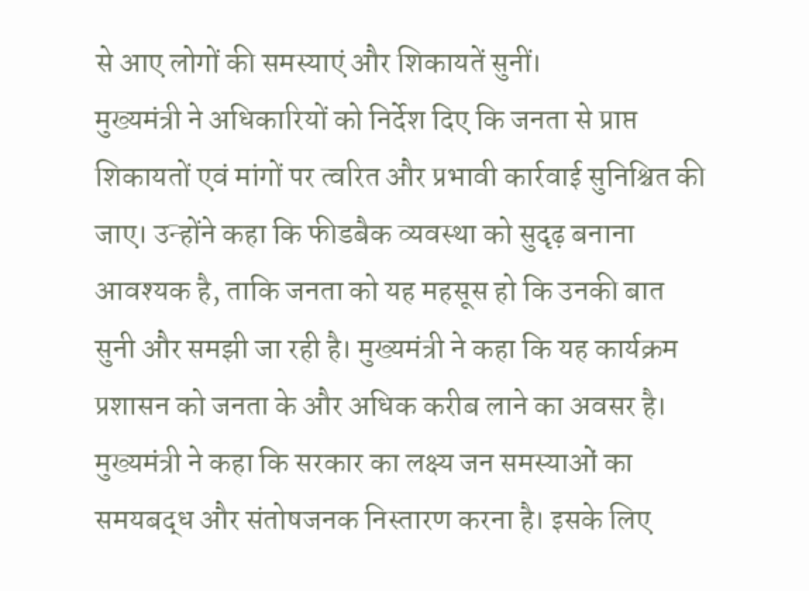से आए लोगों की समस्याएं और शिकायतें सुनीं।
मुख्यमंत्री ने अधिकारियों को निर्देश दिए कि जनता से प्राप्त शिकायतों एवं मांगों पर त्वरित और प्रभावी कार्रवाई सुनिश्चित की जाए। उन्होंने कहा कि फीडबैक व्यवस्था को सुदृढ़ बनाना आवश्यक है, ताकि जनता को यह महसूस हो कि उनकी बात सुनी और समझी जा रही है। मुख्यमंत्री ने कहा कि यह कार्यक्रम प्रशासन को जनता के और अधिक करीब लाने का अवसर है।
मुख्यमंत्री ने कहा कि सरकार का लक्ष्य जन समस्याओं का समयबद्ध और संतोषजनक निस्तारण करना है। इसके लिए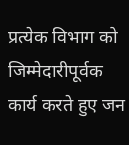प्रत्येक विभाग को जिम्मेदारीपूर्वक कार्य करते हुए जन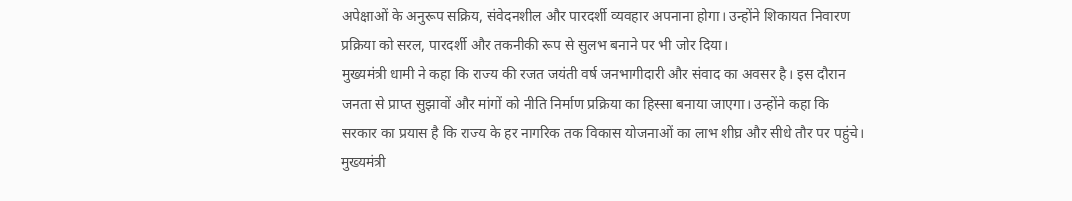अपेक्षाओं के अनुरूप सक्रिय, संवेदनशील और पारदर्शी व्यवहार अपनाना होगा। उन्होंने शिकायत निवारण प्रक्रिया को सरल, पारदर्शी और तकनीकी रूप से सुलभ बनाने पर भी जोर दिया।
मुख्यमंत्री धामी ने कहा कि राज्य की रजत जयंती वर्ष जनभागीदारी और संवाद का अवसर है। इस दौरान जनता से प्राप्त सुझावों और मांगों को नीति निर्माण प्रक्रिया का हिस्सा बनाया जाएगा। उन्होंने कहा कि सरकार का प्रयास है कि राज्य के हर नागरिक तक विकास योजनाओं का लाभ शीघ्र और सीधे तौर पर पहुंचे।
मुख्यमंत्री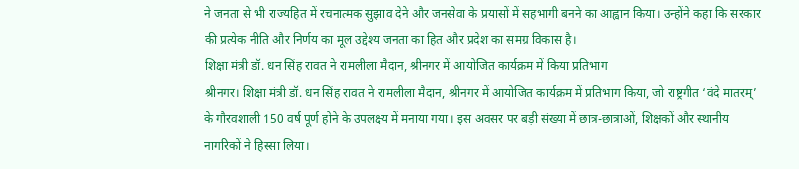ने जनता से भी राज्यहित में रचनात्मक सुझाव देने और जनसेवा के प्रयासों में सहभागी बनने का आह्वान किया। उन्होंने कहा कि सरकार की प्रत्येक नीति और निर्णय का मूल उद्देश्य जनता का हित और प्रदेश का समग्र विकास है।
शिक्षा मंत्री डॉ. धन सिंह रावत ने रामलीला मैदान, श्रीनगर में आयोजित कार्यक्रम में किया प्रतिभाग
श्रीनगर। शिक्षा मंत्री डॉ. धन सिंह रावत ने रामलीला मैदान, श्रीनगर में आयोजित कार्यक्रम में प्रतिभाग किया, जो राष्ट्रगीत ‘वंदे मातरम्’ के गौरवशाली 150 वर्ष पूर्ण होने के उपलक्ष्य में मनाया गया। इस अवसर पर बड़ी संख्या में छात्र-छात्राओं, शिक्षकों और स्थानीय नागरिकों ने हिस्सा लिया।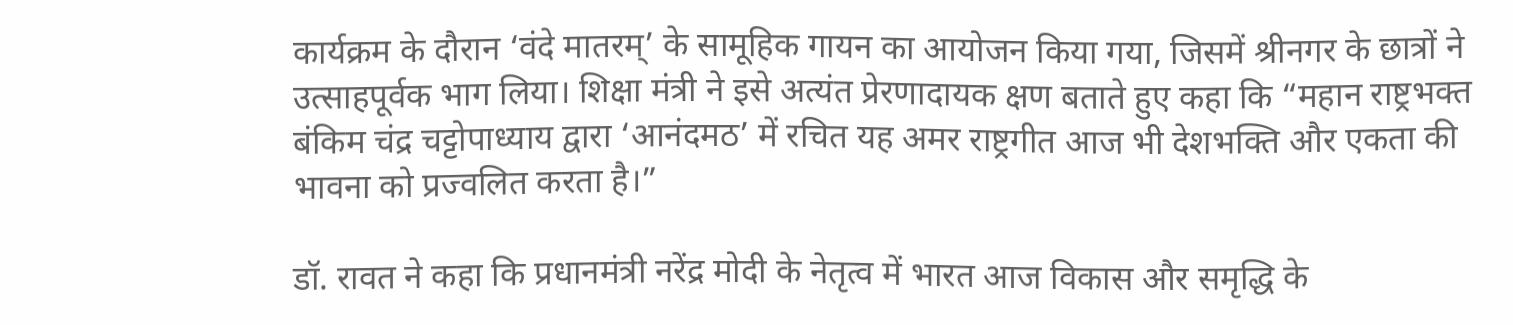कार्यक्रम के दौरान ‘वंदे मातरम्’ के सामूहिक गायन का आयोजन किया गया, जिसमें श्रीनगर के छात्रों ने उत्साहपूर्वक भाग लिया। शिक्षा मंत्री ने इसे अत्यंत प्रेरणादायक क्षण बताते हुए कहा कि “महान राष्ट्रभक्त बंकिम चंद्र चट्टोपाध्याय द्वारा ‘आनंदमठ’ में रचित यह अमर राष्ट्रगीत आज भी देशभक्ति और एकता की भावना को प्रज्वलित करता है।”

डॉ. रावत ने कहा कि प्रधानमंत्री नरेंद्र मोदी के नेतृत्व में भारत आज विकास और समृद्धि के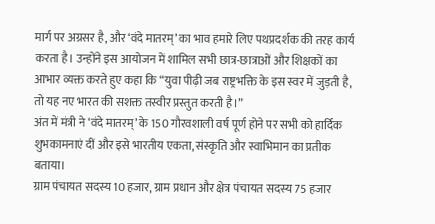मार्ग पर अग्रसर है, और ‘वंदे मातरम्’ का भाव हमारे लिए पथप्रदर्शक की तरह कार्य करता है। उन्होंने इस आयोजन में शामिल सभी छात्र-छात्राओं और शिक्षकों का आभार व्यक्त करते हुए कहा कि “युवा पीढ़ी जब राष्ट्रभक्ति के इस स्वर में जुड़ती है, तो यह नए भारत की सशक्त तस्वीर प्रस्तुत करती है।”
अंत में मंत्री ने ‘वंदे मातरम्’ के 150 गौरवशाली वर्ष पूर्ण होने पर सभी को हार्दिक शुभकामनाएं दीं और इसे भारतीय एकता, संस्कृति और स्वाभिमान का प्रतीक बताया।
ग्राम पंचायत सदस्य 10 हजार, ग्राम प्रधान और क्षेत्र पंचायत सदस्य 75 हजार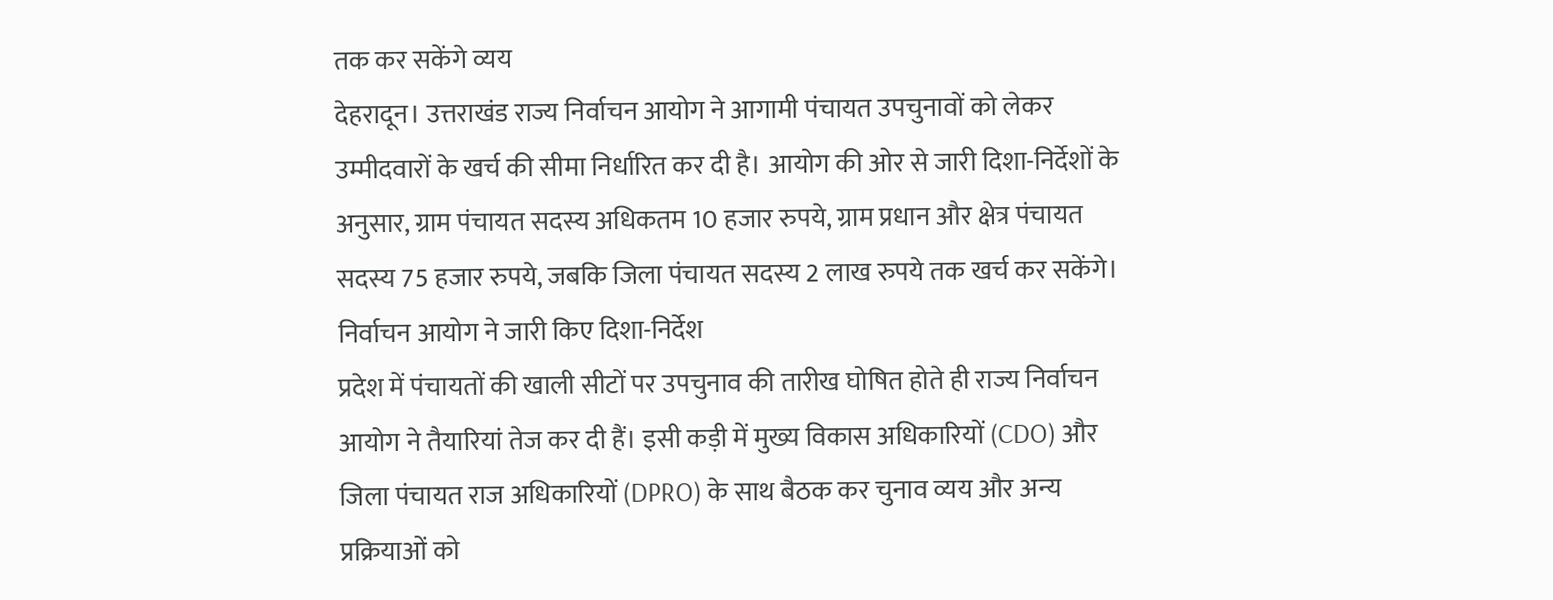तक कर सकेंगे व्यय
देहरादून। उत्तराखंड राज्य निर्वाचन आयोग ने आगामी पंचायत उपचुनावों को लेकर उम्मीदवारों के खर्च की सीमा निर्धारित कर दी है। आयोग की ओर से जारी दिशा-निर्देशों के अनुसार, ग्राम पंचायत सदस्य अधिकतम 10 हजार रुपये, ग्राम प्रधान और क्षेत्र पंचायत सदस्य 75 हजार रुपये, जबकि जिला पंचायत सदस्य 2 लाख रुपये तक खर्च कर सकेंगे।
निर्वाचन आयोग ने जारी किए दिशा-निर्देश
प्रदेश में पंचायतों की खाली सीटों पर उपचुनाव की तारीख घोषित होते ही राज्य निर्वाचन आयोग ने तैयारियां तेज कर दी हैं। इसी कड़ी में मुख्य विकास अधिकारियों (CDO) और जिला पंचायत राज अधिकारियों (DPRO) के साथ बैठक कर चुनाव व्यय और अन्य प्रक्रियाओं को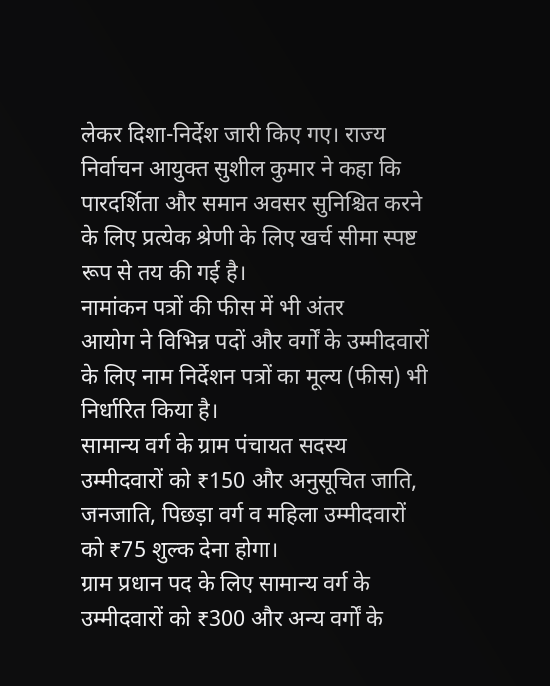लेकर दिशा-निर्देश जारी किए गए। राज्य निर्वाचन आयुक्त सुशील कुमार ने कहा कि पारदर्शिता और समान अवसर सुनिश्चित करने के लिए प्रत्येक श्रेणी के लिए खर्च सीमा स्पष्ट रूप से तय की गई है।
नामांकन पत्रों की फीस में भी अंतर
आयोग ने विभिन्न पदों और वर्गों के उम्मीदवारों के लिए नाम निर्देशन पत्रों का मूल्य (फीस) भी निर्धारित किया है।
सामान्य वर्ग के ग्राम पंचायत सदस्य उम्मीदवारों को ₹150 और अनुसूचित जाति, जनजाति, पिछड़ा वर्ग व महिला उम्मीदवारों को ₹75 शुल्क देना होगा।
ग्राम प्रधान पद के लिए सामान्य वर्ग के उम्मीदवारों को ₹300 और अन्य वर्गों के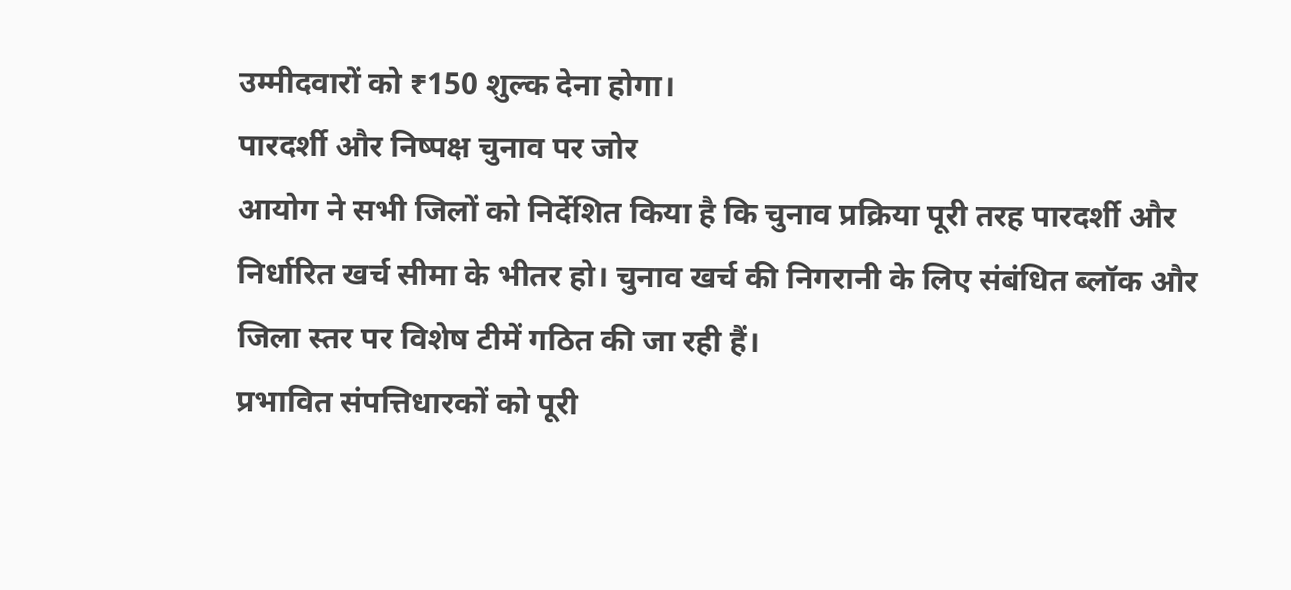उम्मीदवारों को ₹150 शुल्क देना होगा।
पारदर्शी और निष्पक्ष चुनाव पर जोर
आयोग ने सभी जिलों को निर्देशित किया है कि चुनाव प्रक्रिया पूरी तरह पारदर्शी और निर्धारित खर्च सीमा के भीतर हो। चुनाव खर्च की निगरानी के लिए संबंधित ब्लॉक और जिला स्तर पर विशेष टीमें गठित की जा रही हैं।
प्रभावित संपत्तिधारकों को पूरी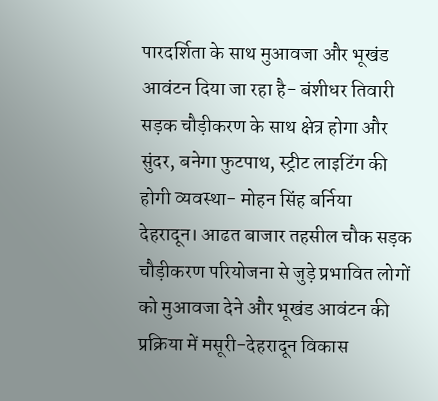पारदर्शिता के साथ मुआवजा और भूखंड आवंटन दिया जा रहा है- बंशीधर तिवारी
सड़क चौड़ीकरण के साथ क्षेत्र होगा और सुंदर, बनेगा फुटपाथ, स्ट्रीट लाइटिंग की होगी व्यवस्था- मोहन सिंह बर्निया
देहरादून। आढत बाजार तहसील चौक सड़क चौड़ीकरण परियोजना से जुड़े प्रभावित लोगों को मुआवजा देने और भूखंड आवंटन की प्रक्रिया में मसूरी-देहरादून विकास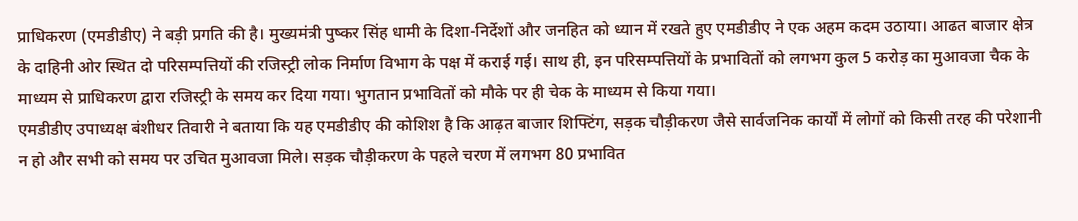प्राधिकरण (एमडीडीए) ने बड़ी प्रगति की है। मुख्यमंत्री पुष्कर सिंह धामी के दिशा-निर्देशों और जनहित को ध्यान में रखते हुए एमडीडीए ने एक अहम कदम उठाया। आढत बाजार क्षेत्र के दाहिनी ओर स्थित दो परिसम्पत्तियों की रजिस्ट्री लोक निर्माण विभाग के पक्ष में कराई गई। साथ ही, इन परिसम्पत्तियों के प्रभावितों को लगभग कुल 5 करोड़ का मुआवजा चैक के माध्यम से प्राधिकरण द्वारा रजिस्ट्री के समय कर दिया गया। भुगतान प्रभावितों को मौके पर ही चेक के माध्यम से किया गया।
एमडीडीए उपाध्यक्ष बंशीधर तिवारी ने बताया कि यह एमडीडीए की कोशिश है कि आढ़त बाजार शिफ्टिंग, सड़क चौड़ीकरण जैसे सार्वजनिक कार्यों में लोगों को किसी तरह की परेशानी न हो और सभी को समय पर उचित मुआवजा मिले। सड़क चौड़ीकरण के पहले चरण में लगभग 80 प्रभावित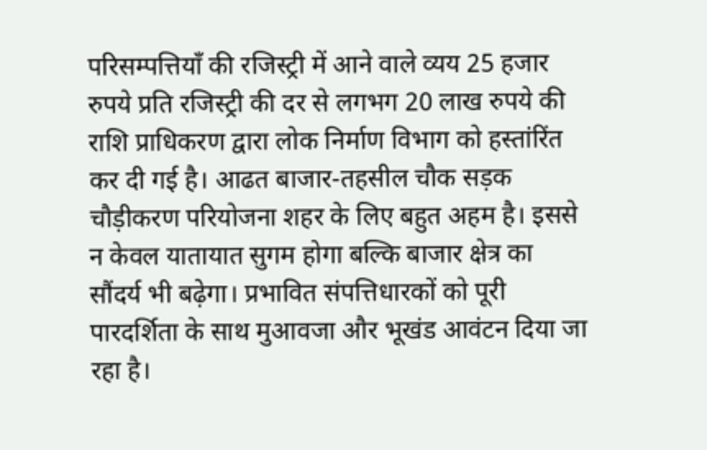परिसम्पत्तियाँ की रजिस्ट्री में आने वाले व्यय 25 हजार रुपये प्रति रजिस्ट्री की दर से लगभग 20 लाख रुपये की राशि प्राधिकरण द्वारा लोक निर्माण विभाग को हस्तांरिंत कर दी गई है। आढत बाजार-तहसील चौक सड़क चौड़ीकरण परियोजना शहर के लिए बहुत अहम है। इससे न केवल यातायात सुगम होगा बल्कि बाजार क्षेत्र का सौंदर्य भी बढ़ेगा। प्रभावित संपत्तिधारकों को पूरी पारदर्शिता के साथ मुआवजा और भूखंड आवंटन दिया जा रहा है।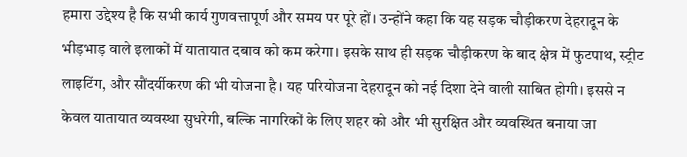हमारा उद्देश्य है कि सभी कार्य गुणवत्तापूर्ण और समय पर पूरे हों। उन्होंने कहा कि यह सड़क चौड़ीकरण देहरादून के भीड़भाड़ वाले इलाकों में यातायात दबाव को कम करेगा। इसके साथ ही सड़क चौड़ीकरण के बाद क्षेत्र में फुटपाथ, स्ट्रीट लाइटिंग, और सौंदर्यीकरण की भी योजना है। यह परियोजना देहरादून को नई दिशा देने वाली साबित होगी। इससे न केवल यातायात व्यवस्था सुधरेगी, बल्कि नागरिकों के लिए शहर को और भी सुरक्षित और व्यवस्थित बनाया जा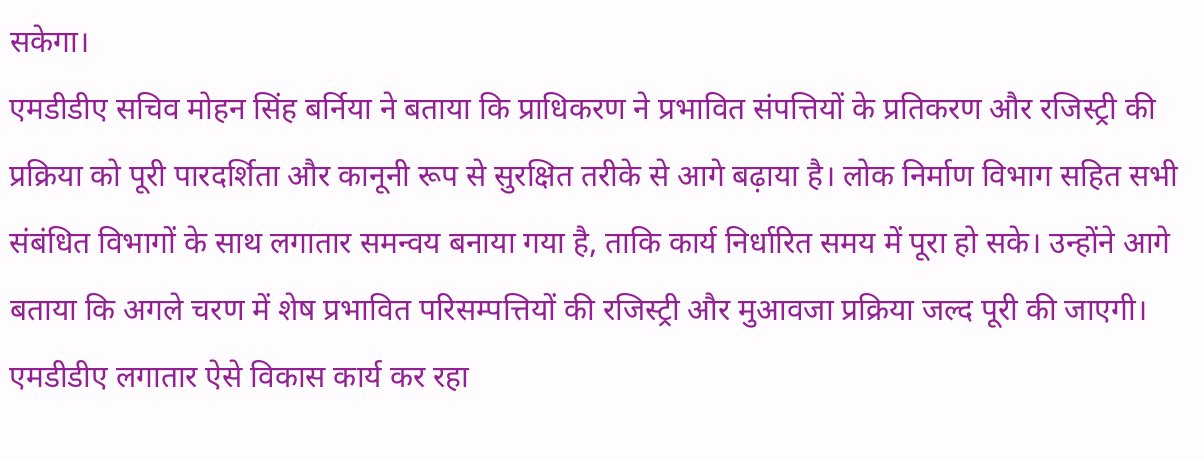सकेगा।
एमडीडीए सचिव मोहन सिंह बर्निया ने बताया कि प्राधिकरण ने प्रभावित संपत्तियों के प्रतिकरण और रजिस्ट्री की प्रक्रिया को पूरी पारदर्शिता और कानूनी रूप से सुरक्षित तरीके से आगे बढ़ाया है। लोक निर्माण विभाग सहित सभी संबंधित विभागों के साथ लगातार समन्वय बनाया गया है, ताकि कार्य निर्धारित समय में पूरा हो सके। उन्होंने आगे बताया कि अगले चरण में शेष प्रभावित परिसम्पत्तियों की रजिस्ट्री और मुआवजा प्रक्रिया जल्द पूरी की जाएगी। एमडीडीए लगातार ऐसे विकास कार्य कर रहा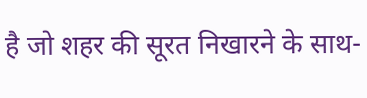है जो शहर की सूरत निखारने के साथ-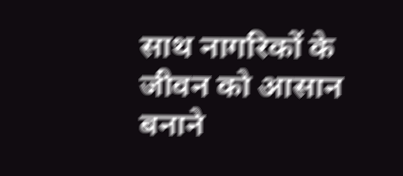साथ नागरिकों के जीवन को आसान बनाने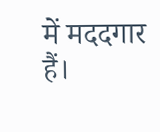में मददगार हैं।